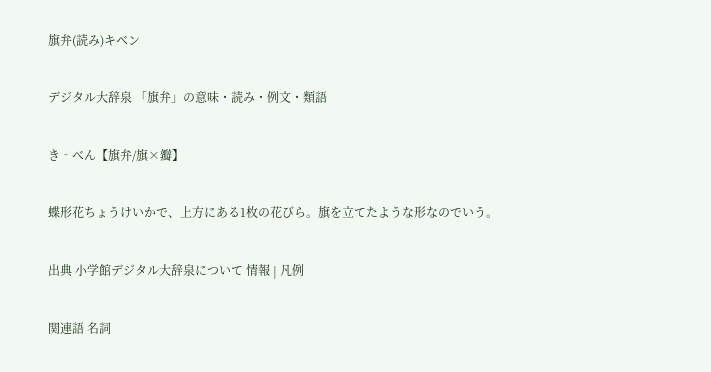旗弁(読み)キベン

デジタル大辞泉 「旗弁」の意味・読み・例文・類語

き‐べん【旗弁/旗×瓣】

蝶形花ちょうけいかで、上方にある1枚の花びら。旗を立てたような形なのでいう。

出典 小学館デジタル大辞泉について 情報 | 凡例

関連語 名詞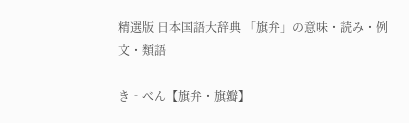精選版 日本国語大辞典 「旗弁」の意味・読み・例文・類語

き‐べん【旗弁・旗瓣】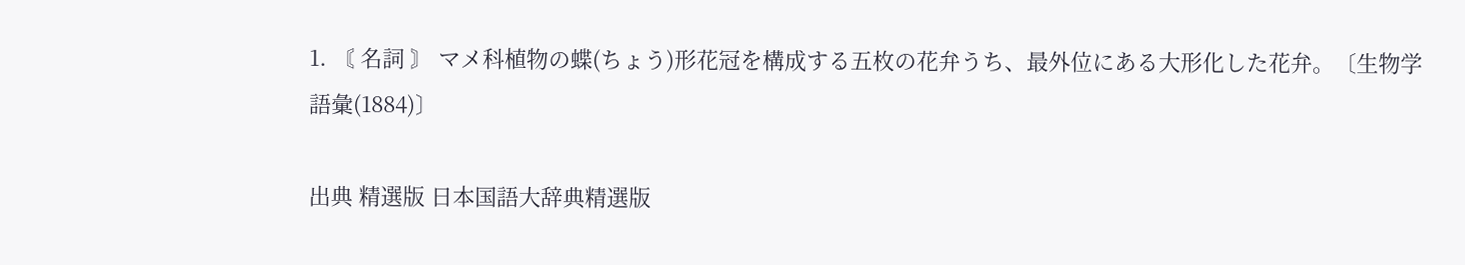1. 〘 名詞 〙 マメ科植物の蝶(ちょう)形花冠を構成する五枚の花弁うち、最外位にある大形化した花弁。〔生物学語彙(1884)〕

出典 精選版 日本国語大辞典精選版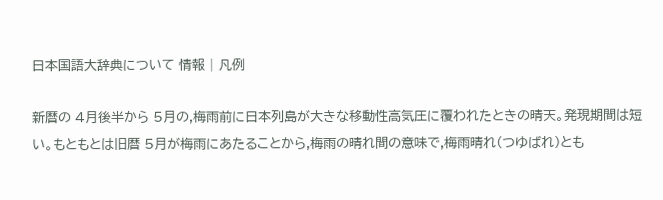日本国語大辞典について 情報 | 凡例

新暦の 4月後半から 5月の,梅雨前に日本列島が大きな移動性高気圧に覆われたときの晴天。発現期間は短い。もともとは旧暦 5月が梅雨にあたることから,梅雨の晴れ間の意味で,梅雨晴れ(つゆばれ)とも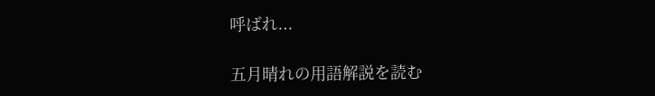呼ばれ...

五月晴れの用語解説を読む